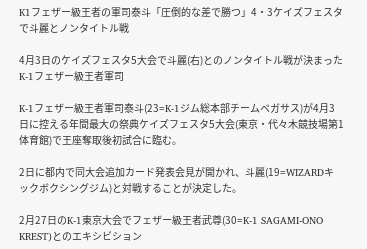K1フェザー級王者の軍司泰斗「圧倒的な差で勝つ」4・3ケイズフェスタで斗麗とノンタイトル戦

4月3日のケイズフェスタ5大会で斗麗(右)とのノンタイトル戦が決まったK-1フェザー級王者軍司

K-1フェザー級王者軍司泰斗(23=K-1ジム総本部チームペガサス)が4月3日に控える年間最大の祭典ケイズフェスタ5大会(東京・代々木競技場第1体育館)で王座奪取後初試合に臨む。

2日に都内で同大会追加カード発表会見が開かれ、斗麗(19=WIZARDキックボクシングジム)と対戦することが決定した。

2月27日のK-1東京大会でフェザー級王者武尊(30=K-1 SAGAMI-ONO KREST)とのエキシビション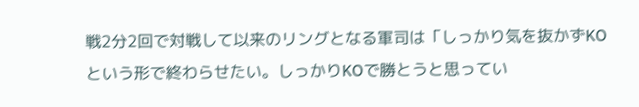戦2分2回で対戦して以来のリングとなる軍司は「しっかり気を抜かずKOという形で終わらせたい。しっかりKOで勝とうと思ってい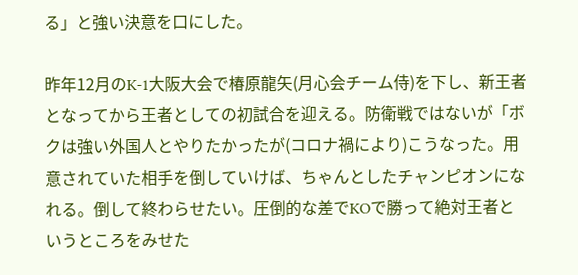る」と強い決意を口にした。

昨年12月のK-1大阪大会で椿原龍矢(月心会チーム侍)を下し、新王者となってから王者としての初試合を迎える。防衛戦ではないが「ボクは強い外国人とやりたかったが(コロナ禍により)こうなった。用意されていた相手を倒していけば、ちゃんとしたチャンピオンになれる。倒して終わらせたい。圧倒的な差でKOで勝って絶対王者というところをみせた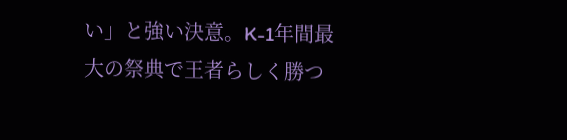い」と強い決意。K-1年間最大の祭典で王者らしく勝つ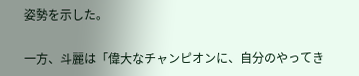姿勢を示した。

一方、斗麗は「偉大なチャンピオンに、自分のやってき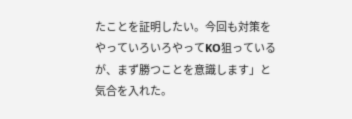たことを証明したい。今回も対策をやっていろいろやってKO狙っているが、まず勝つことを意識します」と気合を入れた。